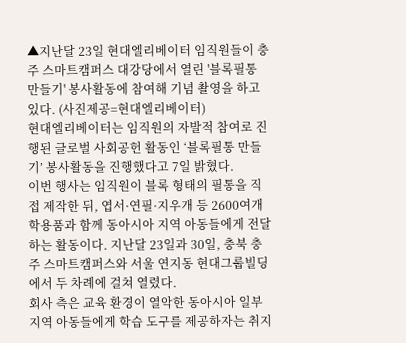▲지난달 23일 현대엘리베이터 임직원들이 충주 스마트캠퍼스 대강당에서 열린 '블록필통 만들기' 봉사활동에 참여해 기념 촬영을 하고 있다. (사진제공=현대엘리베이터)
현대엘리베이터는 임직원의 자발적 참여로 진행된 글로벌 사회공헌 활동인 ‘블록필통 만들기’ 봉사활동을 진행했다고 7일 밝혔다.
이번 행사는 임직원이 블록 형태의 필통을 직접 제작한 뒤, 엽서·연필·지우개 등 2600여개 학용품과 함께 동아시아 지역 아동들에게 전달하는 활동이다. 지난달 23일과 30일, 충북 충주 스마트캠퍼스와 서울 연지동 현대그룹빌딩에서 두 차례에 걸쳐 열렸다.
회사 측은 교육 환경이 열악한 동아시아 일부 지역 아동들에게 학습 도구를 제공하자는 취지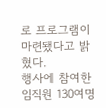로 프로그램이 마련됐다고 밝혔다.
행사에 참여한 임직원 130여명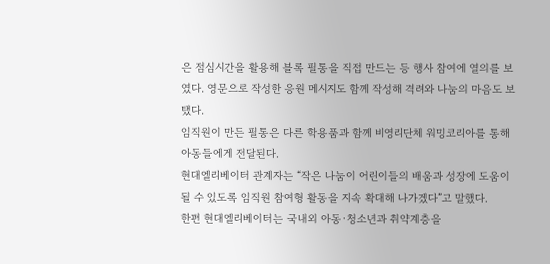은 점심시간을 활용해 블록 필통을 직접 만드는 등 행사 참여에 열의를 보였다. 영문으로 작성한 응원 메시지도 함께 작성해 격려와 나눔의 마음도 보탰다.
임직원이 만든 필통은 다른 학용품과 함께 비영리단체 워밍코리아를 통해 아동들에게 전달된다.
현대엘리베이터 관계자는 “작은 나눔이 어린이들의 배움과 성장에 도움이 될 수 있도록 임직원 참여형 활동을 지속 확대해 나가겠다”고 말했다.
한편 현대엘리베이터는 국내외 아동·청소년과 취약계층을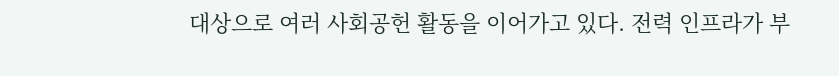대상으로 여러 사회공헌 활동을 이어가고 있다. 전력 인프라가 부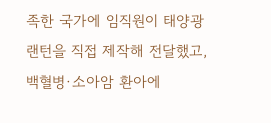족한 국가에 임직원이 태양광 랜턴을 직접 제작해 전달했고, 백혈병·소아암 환아에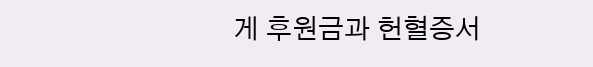게 후원금과 헌혈증서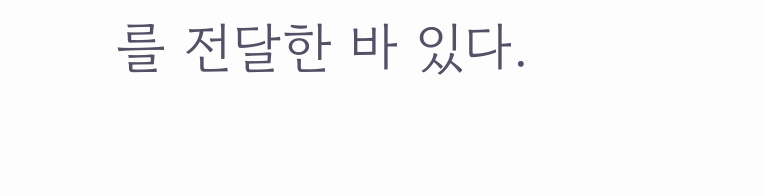를 전달한 바 있다.